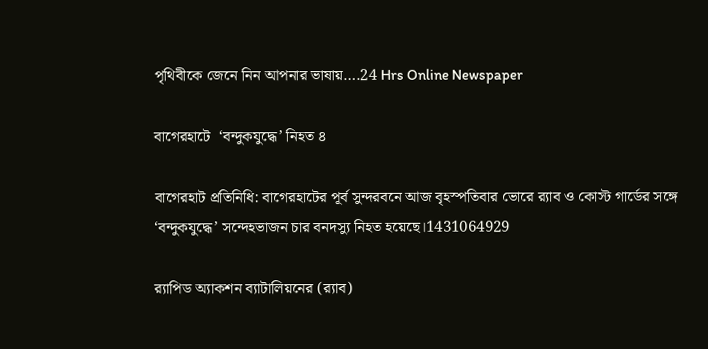পৃথিবীকে জেনে নিন আপনার ভাষায়….24 Hrs Online Newspaper

বাগেরহাটে  ‘বন্দুকযুদ্ধে’ নিহত ৪

বাগেরহাট প্রতিনিধি: বাগেরহাটের পূর্ব সুন্দরবনে আজ বৃহস্পতিবার ভোরে র‌্যাব ও কোস্ট গার্ডের সঙ্গে ‘বন্দুকযুদ্ধে’ সন্দেহভাজন চার বনদস্যু নিহত হয়েছে।1431064929

র‌্যাপিড অ্যাকশন ব্যাটালিয়নের (র‌্যাব)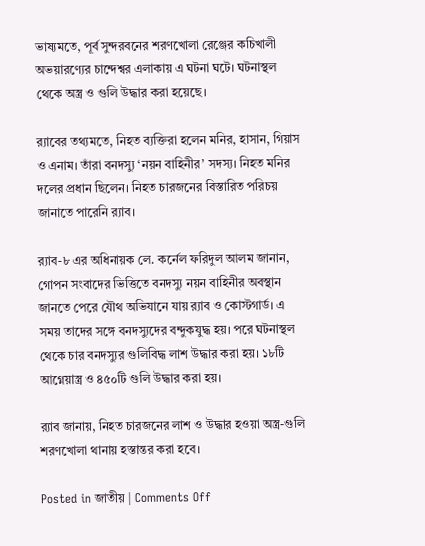ভাষ্যমতে, পূর্ব সুন্দরবনের শরণখোলা রেঞ্জের কচিখালী অভয়ারণ্যের চান্দেশ্বর এলাকায় এ ঘটনা ঘটে। ঘটনাস্থল থেকে অস্ত্র ও গুলি উদ্ধার করা হয়েছে।

র‌্যাবের তথ্যমতে, নিহত ব্যক্তিরা হলেন মনির, হাসান, গিয়াস ও এনাম। তাঁরা বনদস্যু ‘নয়ন বাহিনীর’ সদস্য। নিহত মনির দলের প্রধান ছিলেন। নিহত চারজনের বিস্তারিত পরিচয় জানাতে পারেনি র‌্যাব।

র‌্যাব-৮ এর অধিনায়ক লে. কর্নেল ফরিদুল আলম জানান, গোপন সংবাদের ভিত্তিতে বনদস্যু নয়ন বাহিনীর অবস্থান জানতে পেরে যৌথ অভিযানে যায় র‌্যাব ও কোস্টগার্ড। এ সময় তাদের সঙ্গে বনদস্যুদের বন্দুকযুদ্ধ হয়। পরে ঘটনাস্থল থেকে চার বনদস্যুর গুলিবিদ্ধ লাশ উদ্ধার করা হয়। ১৮টি আগ্নেয়াস্ত্র ও ৪৫০টি গুলি উদ্ধার করা হয়।

র‌্যাব জানায়, নিহত চারজনের লাশ ও উদ্ধার হওয়া অস্ত্র-গুলি শরণখোলা থানায় হস্তান্তর করা হবে।

Posted in জাতীয় | Comments Off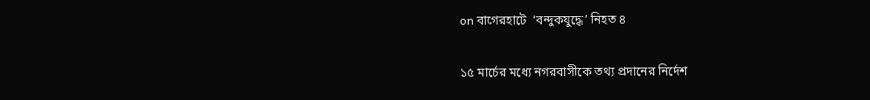on বাগেরহাটে  ‘বন্দুকযুদ্ধে’ নিহত ৪

১৫ মার্চের মধ্যে নগরবাসীকে তথ্য প্রদানের নির্দেশ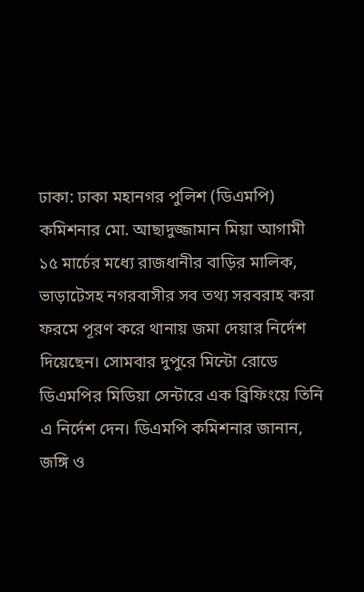ঢাকা: ঢাকা মহানগর পুলিশ (ডিএমপি) কমিশনার মো. আছাদুজ্জামান মিয়া আগামী ১৫ মার্চের মধ্যে রাজধানীর বাড়ির মালিক, ভাড়াটেসহ নগরবাসীর সব তথ্য সরবরাহ করা ফরমে পূরণ করে থানায় জমা দেয়ার নির্দেশ দিয়েছেন। সোমবার দুপুরে মিন্টো রোডে ডিএমপির মিডিয়া সেন্টারে এক ব্রিফিংয়ে তিনি এ নির্দেশ দেন। ডিএমপি কমিশনার জানান, জঙ্গি ও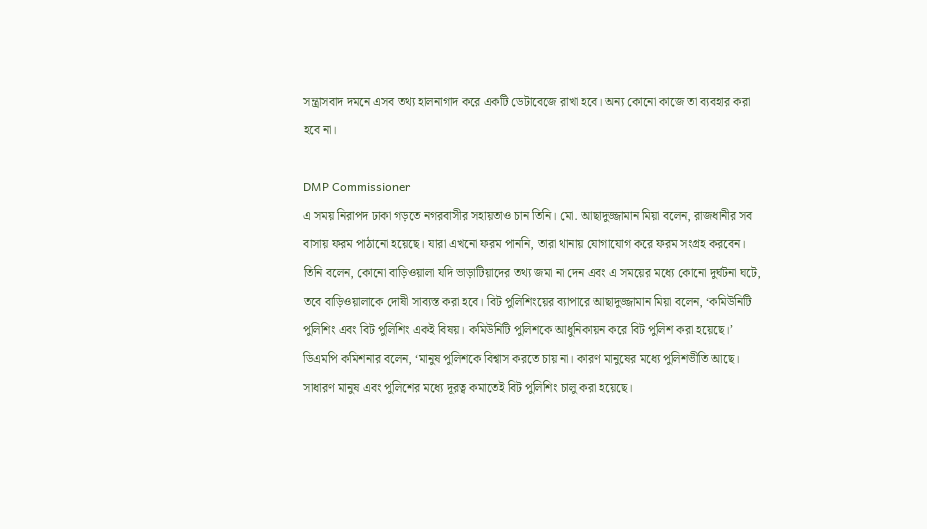সন্ত্রাসবাদ দমনে এসব তথ্য হালনাগাদ করে একটি ডেটাবেজে রাখা হবে। অন্য কোনো কাজে তা ব্যবহার করা হবে না।

DMP Commissioner
এ সময় নিরাপদ ঢাকা গড়তে নগরবাসীর সহায়তাও চান তিনি। মো. আছাদুজ্জামান মিয়া বলেন, রাজধানীর সব বাসায় ফরম পাঠানো হয়েছে। যারা এখনো ফরম পাননি, তারা থানায় যোগাযোগ করে ফরম সংগ্রহ করবেন। তিনি বলেন, কোনো বাড়িওয়ালা যদি ভাড়াটিয়াদের তথ্য জমা না দেন এবং এ সময়ের মধ্যে কোনো দুর্ঘটনা ঘটে, তবে বাড়িওয়ালাকে দোষী সাব্যস্ত করা হবে। বিট পুলিশিংয়ের ব্যাপারে আছাদুজ্জামান মিয়া বলেন, ‘কমিউনিটি পুলিশিং এবং বিট পুলিশিং একই বিষয়। কমিউনিটি পুলিশকে আধুনিকায়ন করে বিট পুলিশ করা হয়েছে।’
ডিএমপি কমিশনার বলেন, ‘মানুষ পুলিশকে বিশ্বাস করতে চায় না। কারণ মানুষের মধ্যে পুলিশভীতি আছে। সাধারণ মানুষ এবং পুলিশের মধ্যে দূরত্ব কমাতেই বিট পুলিশিং চালু করা হয়েছে।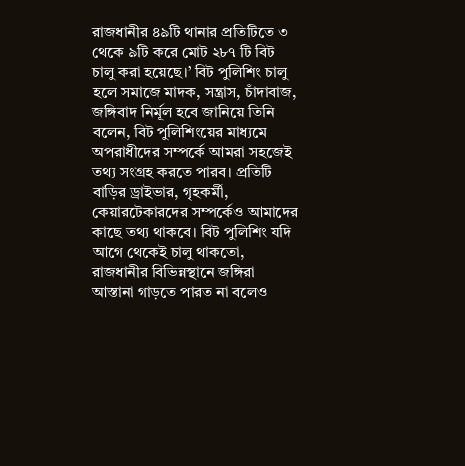রাজধানীর ৪৯টি থানার প্রতিটিতে ৩ থেকে ৯টি করে মোট ২৮৭ টি বিট চালু করা হয়েছে।’ বিট পুলিশিং চালু হলে সমাজে মাদক, সন্ত্রাস, চাঁদাবাজ, জঙ্গিবাদ নির্মূল হবে জানিয়ে তিনি বলেন, বিট পুলিশিংয়ের মাধ্যমে অপরাধীদের সম্পর্কে আমরা সহজেই তথ্য সংগ্রহ করতে পারব। প্রতিটি বাড়ির ড্রাইভার, গৃহকর্মী, কেয়ারটেকারদের সম্পর্কেও আমাদের কাছে তথ্য থাকবে। বিট পুলিশিং যদি আগে থেকেই চালু থাকতো, রাজধানীর বিভিন্নস্থানে জঙ্গিরা আস্তানা গাড়তে পারত না বলেও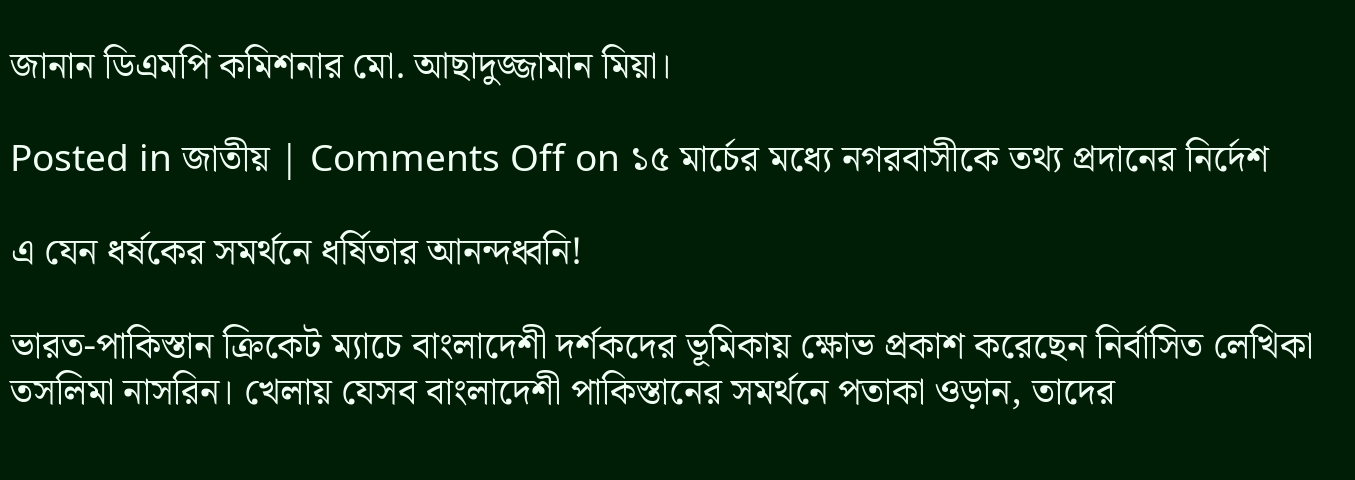জানান ডিএমপি কমিশনার মো. আছাদুজ্জামান মিয়া।

Posted in জাতীয় | Comments Off on ১৫ মার্চের মধ্যে নগরবাসীকে তথ্য প্রদানের নির্দেশ

এ যেন ধর্ষকের সমর্থনে ধর্ষিতার আনন্দধ্বনি!

ভারত-পাকিস্তান ক্রিকেট ম্যাচে বাংলাদেশী দর্শকদের ভূমিকায় ক্ষোভ প্রকাশ করেছেন নির্বাসিত লেখিকা তসলিমা নাসরিন। খেলায় যেসব বাংলাদেশী পাকিস্তানের সমর্থনে পতাকা ওড়ান, তাদের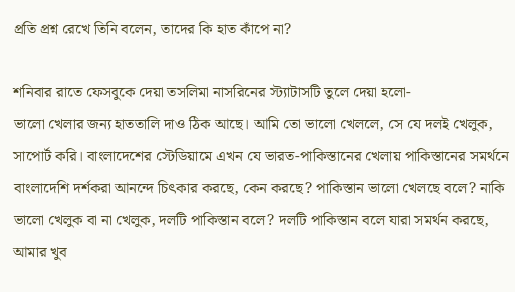প্রতি প্রশ্ন রেখে তিনি বলেন, তাদের কি হাত কাঁপে না?

শনিবার রাতে ফেসবুকে দেয়া তসলিমা নাসরিনের স্ট্যাটাসটি তুলে দেয়া হলো-
ভালো খেলার জন্য হাততালি দাও ঠিক আছে। আমি তো ভালো খেললে, সে যে দলই খেলুক, সাপোর্ট করি। বাংলাদেশের স্টেডিয়ামে এখন যে ভারত-পাকিস্তানের খেলায় পাকিস্তানের সমর্থনে বাংলাদেশি দর্শকরা আনন্দে চিৎকার করছে, কেন করছে? পাকিস্তান ভালো খেলছে বলে? নাকি ভালো খেলুক বা না খেলুক, দলটি পাকিস্তান বলে? দলটি পাকিস্তান বলে যারা সমর্থন করছে, আমার খুব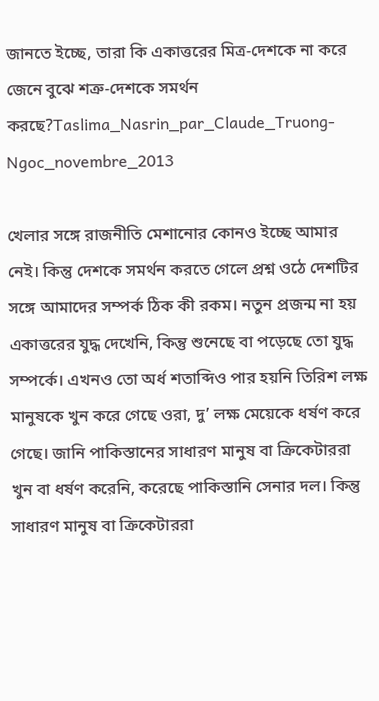জানতে ইচ্ছে, তারা কি একাত্তরের মিত্র-দেশকে না করে জেনে বুঝে শত্রু-দেশকে সমর্থন করছে?Taslima_Nasrin_par_Claude_Truong-Ngoc_novembre_2013

খেলার সঙ্গে রাজনীতি মেশানোর কোনও ইচ্ছে আমার নেই। কিন্তু দেশকে সমর্থন করতে গেলে প্রশ্ন ওঠে দেশটির সঙ্গে আমাদের সম্পর্ক ঠিক কী রকম। নতুন প্রজন্ম না হয় একাত্তরের যুদ্ধ দেখেনি, কিন্তু শুনেছে বা পড়েছে তো যুদ্ধ সম্পর্কে। এখনও তো অর্ধ শতাব্দিও পার হয়নি তিরিশ লক্ষ মানুষকে খুন করে গেছে ওরা, দু’ লক্ষ মেয়েকে ধর্ষণ করে গেছে। জানি পাকিস্তানের সাধারণ মানুষ বা ক্রিকেটাররা খুন বা ধর্ষণ করেনি, করেছে পাকিস্তানি সেনার দল। কিন্তু সাধারণ মানুষ বা ক্রিকেটাররা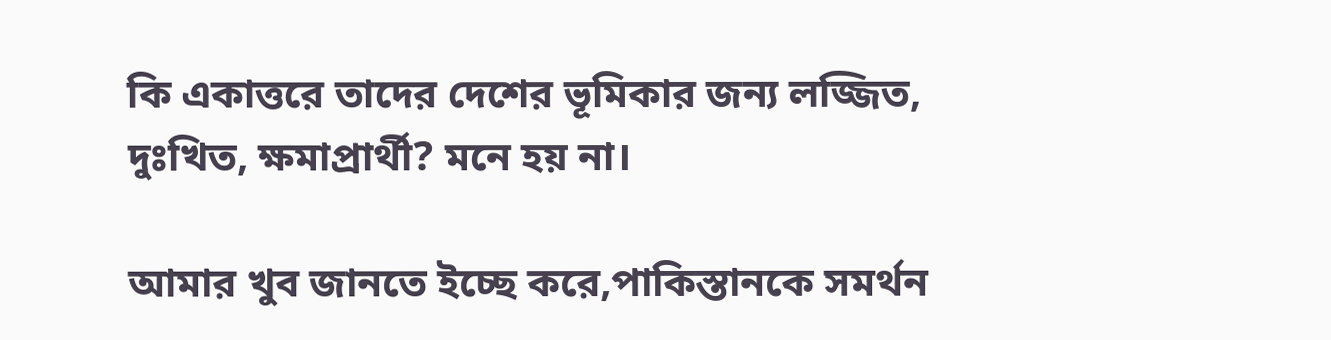কি একাত্তরে তাদের দেশের ভূমিকার জন্য লজ্জিত, দুঃখিত, ক্ষমাপ্রার্থী? মনে হয় না।

আমার খুব জানতে ইচ্ছে করে,পাকিস্তানকে সমর্থন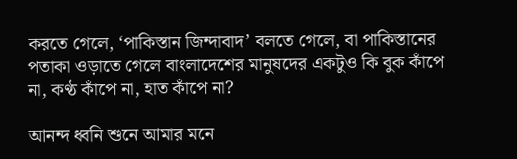করতে গেলে, ‘পাকিস্তান জিন্দাবাদ’ বলতে গেলে, বা পাকিস্তানের পতাকা ওড়াতে গেলে বাংলাদেশের মানুষদের একটুও কি বুক কাঁপে না, কণ্ঠ কাঁপে না, হাত কাঁপে না?

আনন্দ ধ্বনি শুনে আমার মনে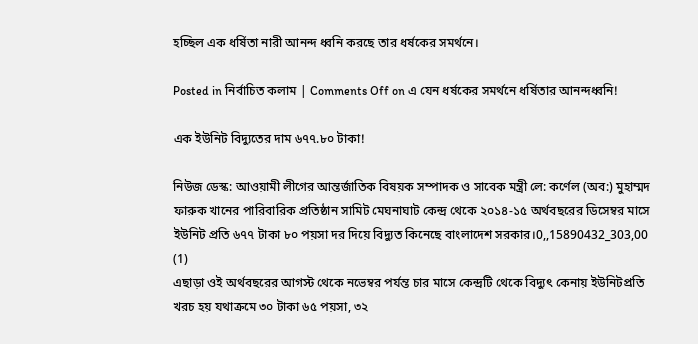হচ্ছিল এক ধর্ষিতা নারী আনন্দ ধ্বনি করছে তার ধর্ষকের সমর্থনে।

Posted in নির্বাচিত কলাম | Comments Off on এ যেন ধর্ষকের সমর্থনে ধর্ষিতার আনন্দধ্বনি!

এক ইউনিট বিদ্যুতের দাম ৬৭৭.৮০ টাকা!

নিউজ ডেস্ক: আওয়ামী লীগের আন্তর্জাতিক বিষয়ক সম্পাদক ও সাবেক মন্ত্রী লে: কর্ণেল (অব:) মুহাম্মদ ফারুক খানের পারিবারিক প্রতিষ্ঠান সামিট মেঘনাঘাট কেন্দ্র থেকে ২০১৪-১৫ অর্থবছরের ডিসেম্বর মাসে ইউনিট প্রতি ৬৭৭ টাকা ৮০ পয়সা দর দিয়ে বিদ্যুত কিনেছে বাংলাদেশ সরকার।0,,15890432_303,00 (1)
এছাড়া ওই অর্থবছরের আগস্ট থেকে নভেম্বর পর্যন্ত চার মাসে কেন্দ্রটি থেকে বিদ্যুৎ কেনায় ইউনিটপ্রতি খরচ হয় যথাক্রমে ৩০ টাকা ৬৫ পয়সা, ৩২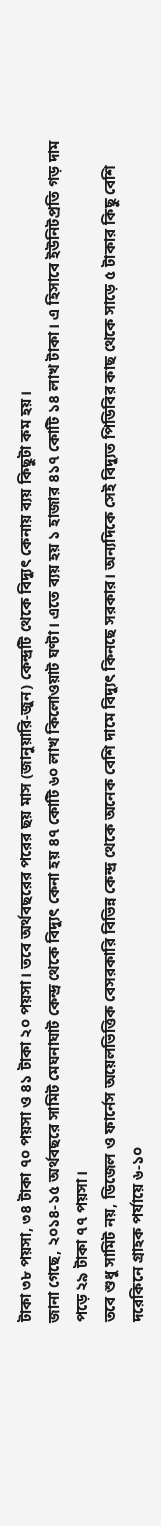টাকা ৩৮ পয়সা, ৩৪ টাকা ৭০ পয়সা ও ৪১ টাকা ২০ পয়সা। তবে অর্থবছরের পরের ছয় মাস (জানুয়ারি-জুন) কেন্দ্রটি থেকে বিদ্যুৎ কেনায় ব্যয় কিছুটা কম হয়।
জানা গেছে, ২০১৪-১৫ অর্থবছরে সামিট মেঘনাঘাট কেন্দ্র থেকে বিদ্যুৎ কেনা হয় ৪৭ কোটি ৬০ লাখ কিলোওয়াট ঘণ্টা। এতে ব্যয় হয় ১ হাজার ৪১৭ কোটি ১৪ লাখ টাকা। এ হিসাবে ইউনিটপ্রতি গড় দাম পড়ে ২৯ টাকা ৭৭ পয়সা।
তবে শুধু সামিট নয়, ডিজেল ও ফার্নেস অয়েলভিত্তিক বেসরকারি বিভিন্ন কেন্দ্র থেকে অনেক বেশি দামে বিদ্যুৎ কিনছে সরকার। অন্যদিকে সেই বিদ্যুত পিডিবির কাছ থেকে সাড়ে ৫ টাকার কিছু বেশি দরেকিনে গ্রাহক পর্যায়ে ৬-১০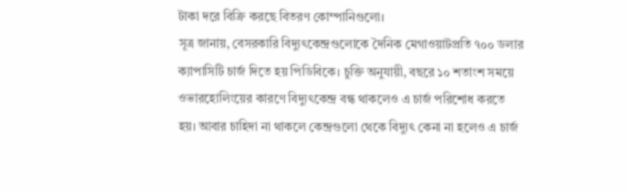টাকা দরে বিক্রি করছে বিতরণ কোম্পানিগুলো।
সূত্র জানায়, বেসরকারি বিদ্যুৎকেন্দ্রগুলোকে দৈনিক মেগাওয়াটপ্রতি ৭০০ ডলার ক্যাপাসিটি চার্জ দিতে হয় পিডিবিকে। চুক্তি অনুযায়ী, বছরে ১০ শতাংশ সময়ে ওভারহোলিংয়ের কারণে বিদ্যুৎকেন্দ্র বন্ধ থাকলেও এ চার্জ পরিশোধ করতে হয়। আবার চাহিদা না থাকলে কেন্দ্রগুলো থেকে বিদ্যুৎ কেনা না হলেও এ চার্জ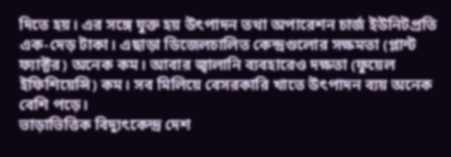দিতে হয়। এর সঙ্গে যুক্ত হয় উৎপাদন তথা অপারেশন চার্জ ইউনিটপ্রতি এক-দেড় টাকা। এছাড়া ডিজেলচালিত কেন্দ্রগুলোর সক্ষমতা (প্লান্ট ফ্যাক্টর) অনেক কম। আবার জ্বালানি ব্যবহারেও দক্ষতা (ফুয়েল ইফিশিয়েন্সি) কম। সব মিলিয়ে বেসরকারি খাতে উৎপাদন ব্যয় অনেক বেশি পড়ে।
ভাড়াভিত্তিক বিদ্যুৎকেন্দ্র দেশ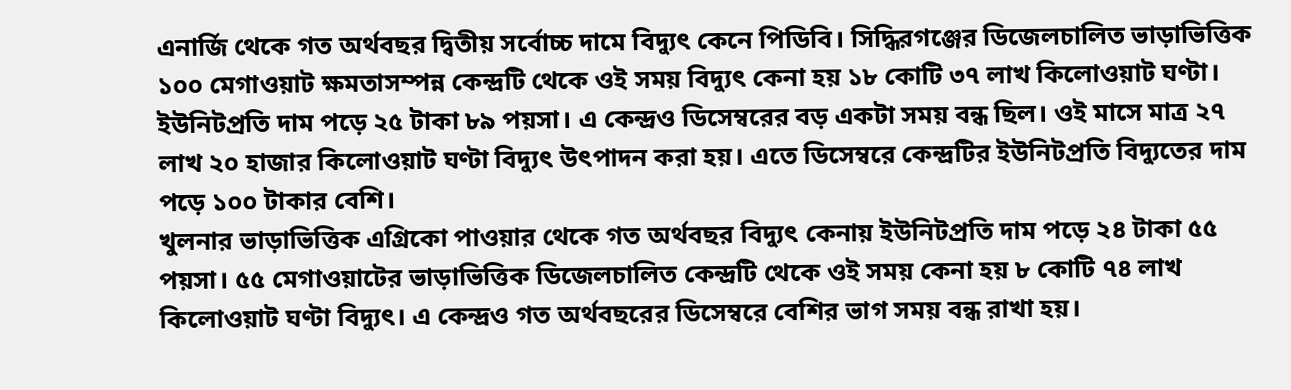এনার্জি থেকে গত অর্থবছর দ্বিতীয় সর্বোচ্চ দামে বিদ্যুৎ কেনে পিডিবি। সিদ্ধিরগঞ্জের ডিজেলচালিত ভাড়াভিত্তিক ১০০ মেগাওয়াট ক্ষমতাসম্পন্ন কেন্দ্রটি থেকে ওই সময় বিদ্যুৎ কেনা হয় ১৮ কোটি ৩৭ লাখ কিলোওয়াট ঘণ্টা। ইউনিটপ্রতি দাম পড়ে ২৫ টাকা ৮৯ পয়সা। এ কেন্দ্রও ডিসেম্বরের বড় একটা সময় বন্ধ ছিল। ওই মাসে মাত্র ২৭ লাখ ২০ হাজার কিলোওয়াট ঘণ্টা বিদ্যুৎ উৎপাদন করা হয়। এতে ডিসেম্বরে কেন্দ্রটির ইউনিটপ্রতি বিদ্যুতের দাম পড়ে ১০০ টাকার বেশি।
খুলনার ভাড়াভিত্তিক এগ্রিকো পাওয়ার থেকে গত অর্থবছর বিদ্যুৎ কেনায় ইউনিটপ্রতি দাম পড়ে ২৪ টাকা ৫৫ পয়সা। ৫৫ মেগাওয়াটের ভাড়াভিত্তিক ডিজেলচালিত কেন্দ্রটি থেকে ওই সময় কেনা হয় ৮ কোটি ৭৪ লাখ কিলোওয়াট ঘণ্টা বিদ্যুৎ। এ কেন্দ্রও গত অর্থবছরের ডিসেম্বরে বেশির ভাগ সময় বন্ধ রাখা হয়।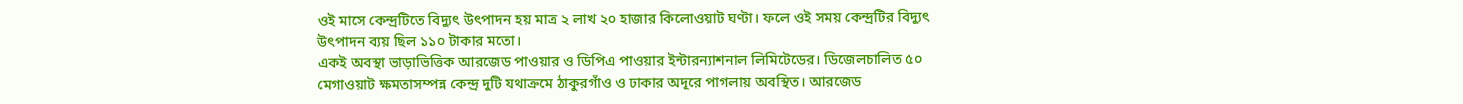ওই মাসে কেন্দ্রটিতে বিদ্যুৎ উৎপাদন হয় মাত্র ২ লাখ ২০ হাজার কিলোওয়াট ঘণ্টা। ফলে ওই সময় কেন্দ্রটির বিদ্যুৎ উৎপাদন ব্যয় ছিল ১১০ টাকার মতো।
একই অবস্থা ভাড়াভিত্তিক আরজেড পাওয়ার ও ডিপিএ পাওয়ার ইন্টারন্যাশনাল লিমিটেডের। ডিজেলচালিত ৫০ মেগাওয়াট ক্ষমতাসম্পন্ন কেন্দ্র দুটি যথাক্রমে ঠাকুরগাঁও ও ঢাকার অদূরে পাগলায় অবস্থিত। আরজেড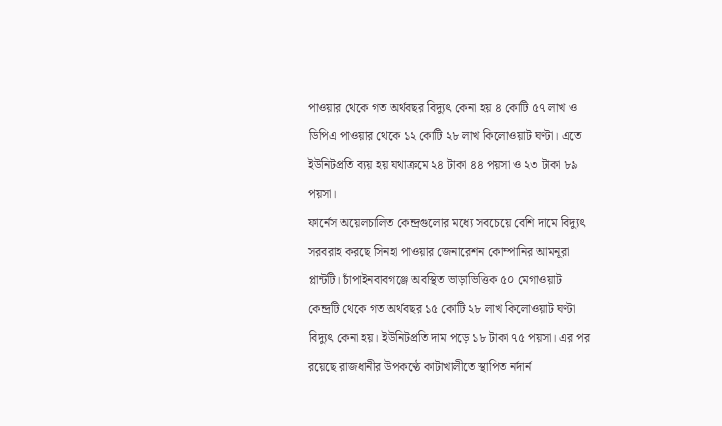পাওয়ার থেকে গত অর্থবছর বিদ্যুৎ কেনা হয় ৪ কোটি ৫৭ লাখ ও ডিপিএ পাওয়ার থেকে ১২ কোটি ২৮ লাখ কিলোওয়াট ঘণ্টা। এতে ইউনিটপ্রতি ব্যয় হয় যথাক্রমে ২৪ টাকা ৪৪ পয়সা ও ২৩ টাকা ৮৯ পয়সা।
ফার্নেস অয়েলচালিত কেন্দ্রগুলোর মধ্যে সবচেয়ে বেশি দামে বিদ্যুৎ সরবরাহ করছে সিনহা পাওয়ার জেনারেশন কোম্পানির আমনূরা প্লান্টটি। চাঁপাইনবাবগঞ্জে অবস্থিত ভাড়াভিত্তিক ৫০ মেগাওয়াট কেন্দ্রটি থেকে গত অর্থবছর ১৫ কোটি ২৮ লাখ কিলোওয়াট ঘণ্টা বিদ্যুৎ কেনা হয়। ইউনিটপ্রতি দাম পড়ে ১৮ টাকা ৭৫ পয়সা। এর পর রয়েছে রাজধানীর উপকণ্ঠে কাটাখালীতে স্থাপিত নর্দার্ন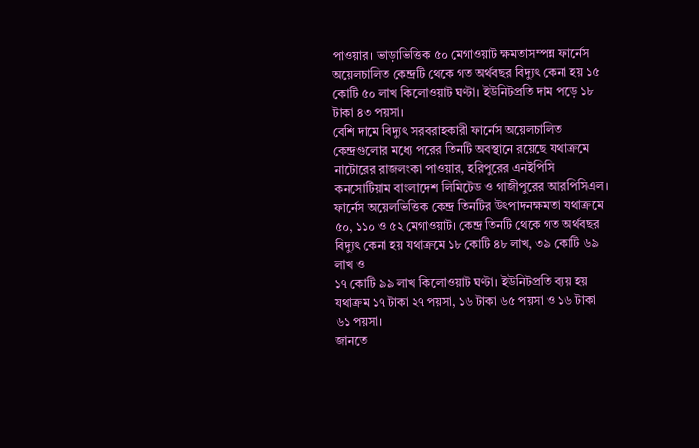পাওয়ার। ভাড়াভিত্তিক ৫০ মেগাওয়াট ক্ষমতাসম্পন্ন ফার্নেস অয়েলচালিত কেন্দ্রটি থেকে গত অর্থবছর বিদ্যুৎ কেনা হয় ১৫ কোটি ৫০ লাখ কিলোওয়াট ঘণ্টা। ইউনিটপ্রতি দাম পড়ে ১৮ টাকা ৪৩ পয়সা।
বেশি দামে বিদ্যুৎ সরবরাহকারী ফার্নেস অয়েলচালিত কেন্দ্রগুলোর মধ্যে পরের তিনটি অবস্থানে রয়েছে যথাক্রমে নাটোরের রাজলংকা পাওয়ার, হরিপুরের এনইপিসি কনসোর্টিয়াম বাংলাদেশ লিমিটেড ও গাজীপুরের আরপিসিএল। ফার্নেস অয়েলভিত্তিক কেন্দ্র তিনটির উৎপাদনক্ষমতা যথাক্রমে ৫০, ১১০ ও ৫২ মেগাওয়াট। কেন্দ্র তিনটি থেকে গত অর্থবছর বিদ্যুৎ কেনা হয় যথাক্রমে ১৮ কোটি ৪৮ লাখ, ৩৯ কোটি ৬৯ লাখ ও
১৭ কোটি ৯৯ লাখ কিলোওয়াট ঘণ্টা। ইউনিটপ্রতি ব্যয় হয় যথাক্রম ১৭ টাকা ২৭ পয়সা, ১৬ টাকা ৬৫ পয়সা ও ১৬ টাকা ৬১ পয়সা।
জানতে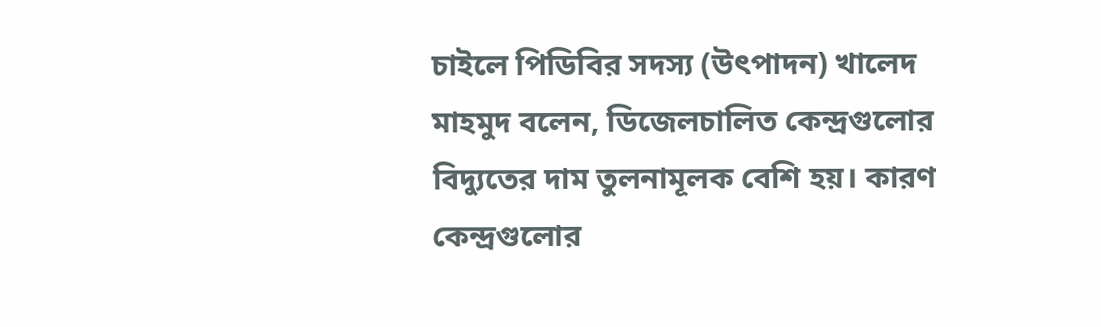চাইলে পিডিবির সদস্য (উৎপাদন) খালেদ মাহমুদ বলেন, ডিজেলচালিত কেন্দ্রগুলোর বিদ্যুতের দাম তুলনামূলক বেশি হয়। কারণ কেন্দ্রগুলোর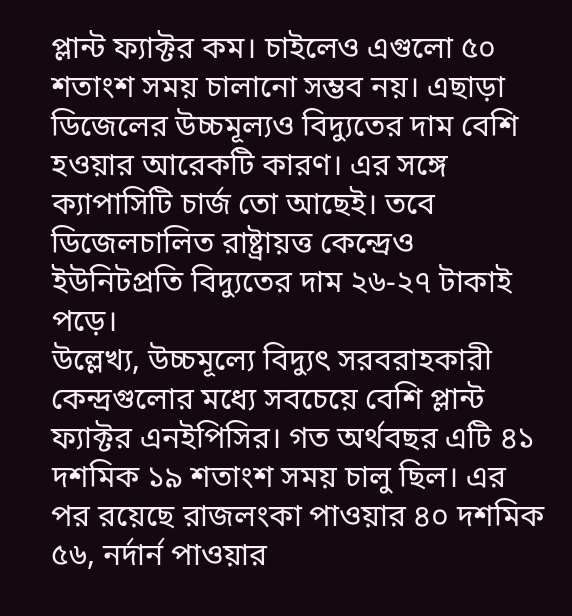প্লান্ট ফ্যাক্টর কম। চাইলেও এগুলো ৫০ শতাংশ সময় চালানো সম্ভব নয়। এছাড়া ডিজেলের উচ্চমূল্যও বিদ্যুতের দাম বেশি হওয়ার আরেকটি কারণ। এর সঙ্গে ক্যাপাসিটি চার্জ তো আছেই। তবে ডিজেলচালিত রাষ্ট্রায়ত্ত কেন্দ্রেও ইউনিটপ্রতি বিদ্যুতের দাম ২৬-২৭ টাকাই পড়ে।
উল্লেখ্য, উচ্চমূল্যে বিদ্যুৎ সরবরাহকারী কেন্দ্রগুলোর মধ্যে সবচেয়ে বেশি প্লান্ট ফ্যাক্টর এনইপিসির। গত অর্থবছর এটি ৪১ দশমিক ১৯ শতাংশ সময় চালু ছিল। এর পর রয়েছে রাজলংকা পাওয়ার ৪০ দশমিক ৫৬, নর্দার্ন পাওয়ার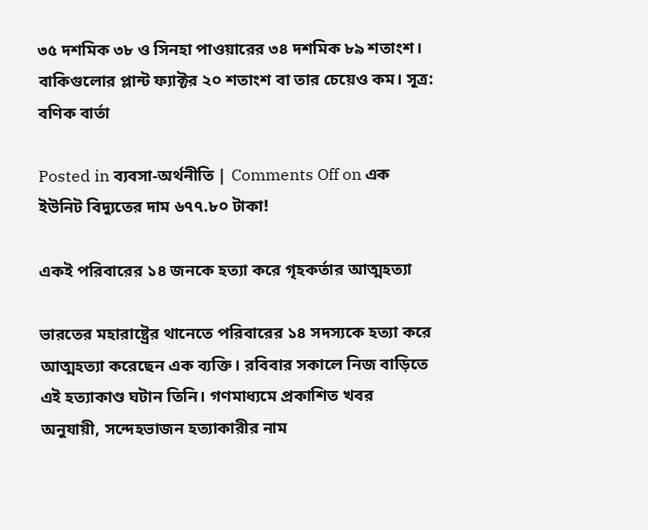৩৫ দশমিক ৩৮ ও সিনহা পাওয়ারের ৩৪ দশমিক ৮৯ শতাংশ। বাকিগুলোর প্লান্ট ফ্যাক্টর ২০ শতাংশ বা তার চেয়েও কম। সূত্র: বণিক বার্তা

Posted in ব্যবসা-অর্থনীতি | Comments Off on এক ইউনিট বিদ্যুতের দাম ৬৭৭.৮০ টাকা!

একই পরিবারের ১৪ জনকে হত্যা করে গৃহকর্তার আত্মহত্যা

ভারতের মহারাষ্ট্রের থানেতে পরিবারের ১৪ সদস্যকে হত্যা করে আত্মহত্যা করেছেন এক ব্যক্তি। রবিবার সকালে নিজ বাড়িতে এই হত্যাকাণ্ড ঘটান তিনি। গণমাধ্যমে প্রকাশিত খবর অনুযায়ী, সন্দেহভাজন হত্যাকারীর নাম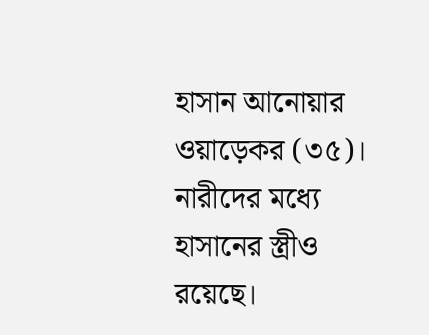হাসান আনোয়ার ওয়াড়েকর (৩৫)। নারীদের মধ্যে হাসানের স্ত্রীও রয়েছে।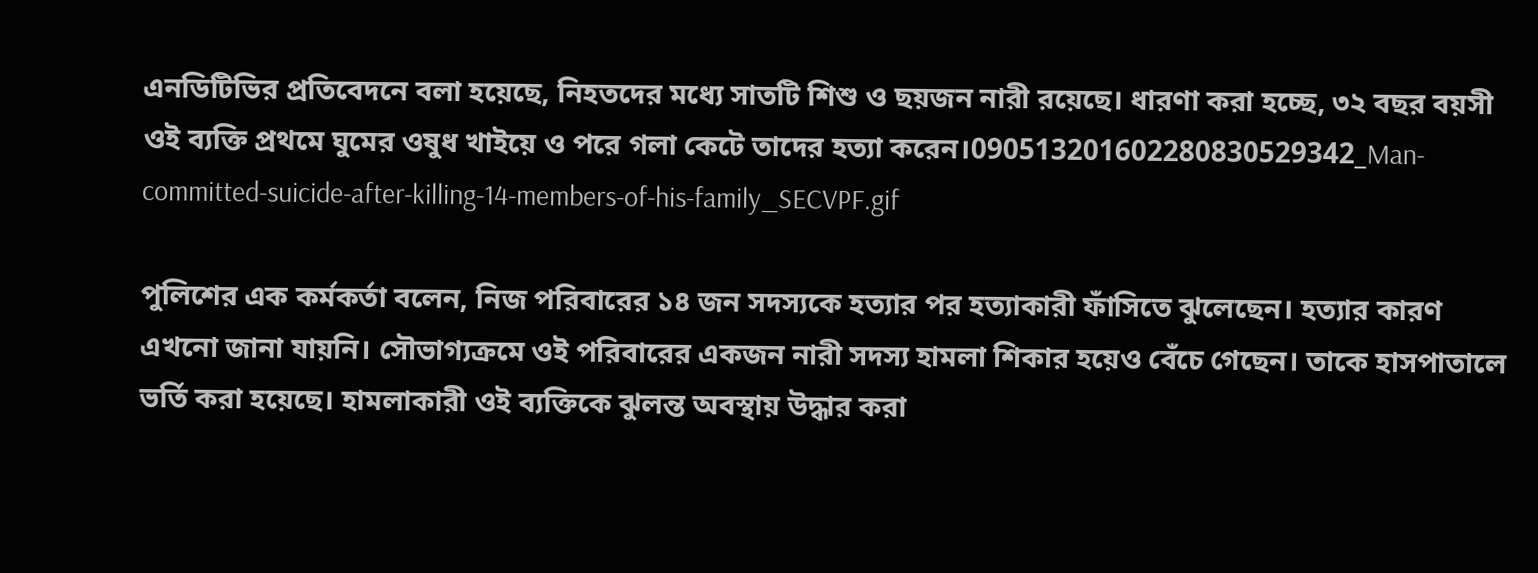এনডিটিভির প্রতিবেদনে বলা হয়েছে, নিহতদের মধ্যে সাতটি শিশু ও ছয়জন নারী রয়েছে। ধারণা করা হচ্ছে, ৩২ বছর বয়সী ওই ব্যক্তি প্রথমে ঘুমের ওষুধ খাইয়ে ও পরে গলা কেটে তাদের হত্যা করেন।090513201602280830529342_Man-committed-suicide-after-killing-14-members-of-his-family_SECVPF.gif

পুলিশের এক কর্মকর্তা বলেন, নিজ পরিবারের ১৪ জন সদস্যকে হত্যার পর হত্যাকারী ফাঁসিতে ঝুলেছেন। হত্যার কারণ এখনো জানা যায়নি। সৌভাগ্যক্রমে ওই পরিবারের একজন নারী সদস্য হামলা শিকার হয়েও বেঁচে গেছেন। তাকে হাসপাতালে ভর্তি করা হয়েছে। হামলাকারী ওই ব্যক্তিকে ঝুলন্ত অবস্থায় উদ্ধার করা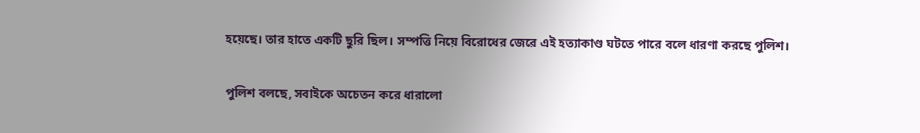হয়েছে। তার হাতে একটি ছুরি ছিল। সম্পত্তি নিয়ে বিরোধের জেরে এই হত্যাকাণ্ড ঘটতে পারে বলে ধারণা করছে পুলিশ।

পুলিশ বলছে, সবাইকে অচেতন করে ধারালো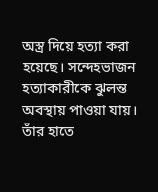অস্ত্র দিয়ে হত্যা করা হয়েছে। সন্দেহভাজন হত্যাকারীকে ঝুলন্ত অবস্থায় পাওয়া যায়। তাঁর হাতে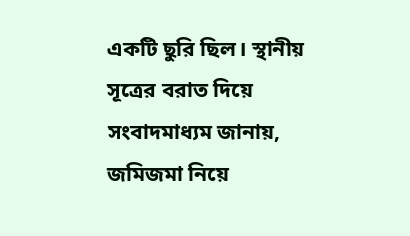একটি ছুরি ছিল। স্থানীয় সূত্রের বরাত দিয়ে সংবাদমাধ্যম জানায়, জমিজমা নিয়ে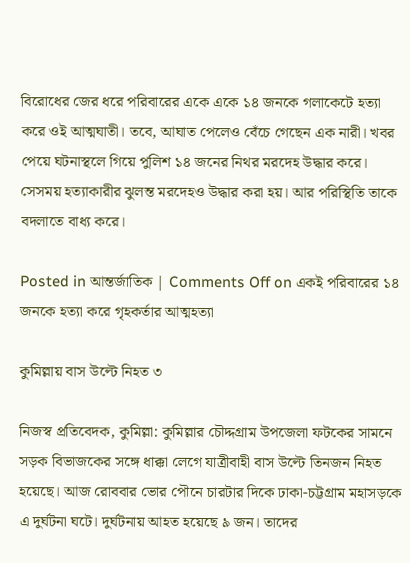বিরোধের জের ধরে পরিবারের একে একে ১৪ জনকে গলাকেটে হত্যা করে ওই আত্মঘাতী। তবে, আঘাত পেলেও বেঁচে গেছেন এক নারী। খবর পেয়ে ঘটনাস্থলে গিয়ে পুলিশ ১৪ জনের নিথর মরদেহ উদ্ধার করে। সেসময় হত্যাকারীর ঝুলন্ত মরদেহও উদ্ধার করা হয়। আর পরিস্থিতি তাকে বদলাতে বাধ্য করে।

Posted in আন্তর্জাতিক | Comments Off on একই পরিবারের ১৪ জনকে হত্যা করে গৃহকর্তার আত্মহত্যা

কুমিল্লায় বাস উল্টে নিহত ৩

নিজস্ব প্রতিবেদক, কুমিল্লা: কুমিল্লার চৌদ্দগ্রাম উপজেলা ফটকের সামনে সড়ক বিভাজকের সঙ্গে ধাক্কা লেগে যাত্রীবাহী বাস উল্টে তিনজন নিহত হয়েছে। আজ রোববার ভোর পৌনে চারটার দিকে ঢাকা-চট্টগ্রাম মহাসড়কে এ দুর্ঘটনা ঘটে। দুর্ঘটনায় আহত হয়েছে ৯ জন। তাদের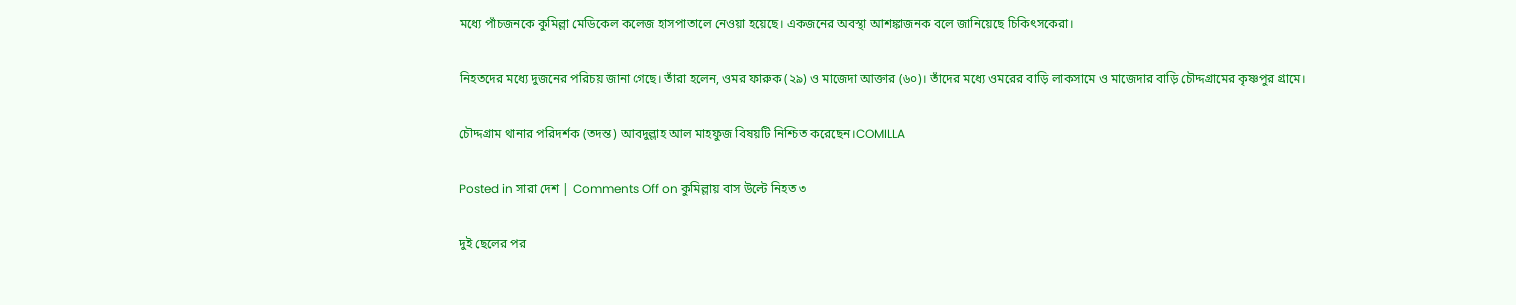মধ্যে পাঁচজনকে কুমিল্লা মেডিকেল কলেজ হাসপাতালে নেওয়া হয়েছে। একজনের অবস্থা আশঙ্কাজনক বলে জানিয়েছে চিকিৎসকেরা।

নিহতদের মধ্যে দুজনের পরিচয় জানা গেছে। তাঁরা হলেন, ওমর ফারুক (২৯) ও মাজেদা আক্তার (৬০)। তাঁদের মধ্যে ওমরের বাড়ি লাকসামে ও মাজেদার বাড়ি চৌদ্দগ্রামের কৃষ্ণপুর গ্রামে।

চৌদ্দগ্রাম থানার পরিদর্শক (তদন্ত) আবদুল্লাহ আল মাহফুজ বিষয়টি নিশ্চিত করেছেন।COMILLA

Posted in সারা দেশ | Comments Off on কুমিল্লায় বাস উল্টে নিহত ৩

দুই ছেলের পর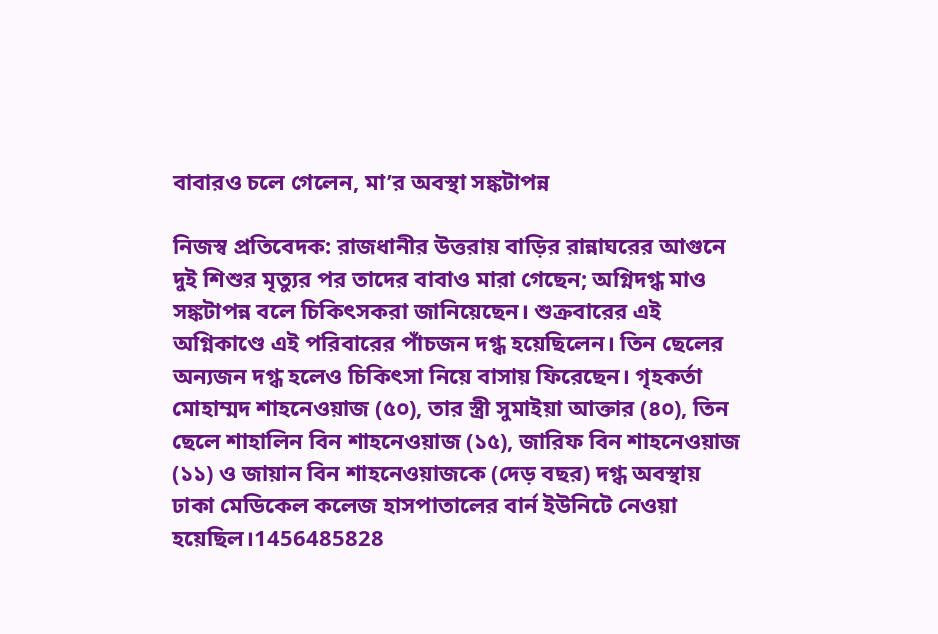বাবারও চলে গেলেন, মা’র অবস্থা সঙ্কটাপন্ন

নিজস্ব প্রতিবেদক: রাজধানীর উত্তরায় বাড়ির রান্নাঘরের আগুনে দুই শিশুর মৃত্যুর পর তাদের বাবাও মারা গেছেন; অগ্নিদগ্ধ মাও সঙ্কটাপন্ন বলে চিকিৎসকরা জানিয়েছেন। শুক্রবারের এই অগ্নিকাণ্ডে এই পরিবারের পাঁচজন দগ্ধ হয়েছিলেন। তিন ছেলের অন্যজন দগ্ধ হলেও চিকিৎসা নিয়ে বাসায় ফিরেছেন। গৃহকর্তা মোহাম্মদ শাহনেওয়াজ (৫০), তার স্ত্রী সুমাইয়া আক্তার (৪০), তিন ছেলে শাহালিন বিন শাহনেওয়াজ (১৫), জারিফ বিন শাহনেওয়াজ (১১) ও জায়ান বিন শাহনেওয়াজকে (দেড় বছর) দগ্ধ অবস্থায় ঢাকা মেডিকেল কলেজ হাসপাতালের বার্ন ইউনিটে নেওয়া হয়েছিল।1456485828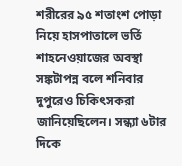শরীরের ৯৫ শতাংশ পোড়া নিয়ে হাসপাতালে ভর্তি শাহনেওয়াজের অবস্থা সঙ্কটাপন্ন বলে শনিবার দুপুরেও চিকিৎসকরা জানিয়েছিলেন। সন্ধ্যা ৬টার দিকে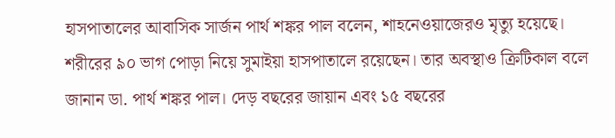হাসপাতালের আবাসিক সার্জন পার্থ শঙ্কর পাল বলেন, শাহনেওয়াজেরও মৃত্যু হয়েছে। শরীরের ৯০ ভাগ পোড়া নিয়ে সুমাইয়া হাসপাতালে রয়েছেন। তার অবস্থাও ক্রিটিকাল বলে জানান ডা. পার্থ শঙ্কর পাল। দেড় বছরের জায়ান এবং ১৫ বছরের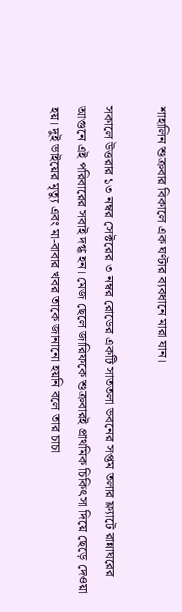শাহালিন শুক্রবার বিকালে এক ঘণ্টার ব্যবধানে মারা যান।

সকালে উত্তরার ১৩ নম্বর সেক্টরের ৩ নম্বর রোডের একটি সাততলা ভবনের সপ্তম তলার ফ্ল্যাটে রান্নাঘরের আগুনে এই পরিবারের সবাই দগ্ধ হন। মেজ ছেলে জারিফকে শুক্রবারই প্রাথমিক চিকিৎসা দিয়ে ছেড়ে দেওয়া হয়। দুই ভাইয়ের মৃত্যু এবং মা-বাবার খবর তাকে জানানো হয়নি বলে তার চাচা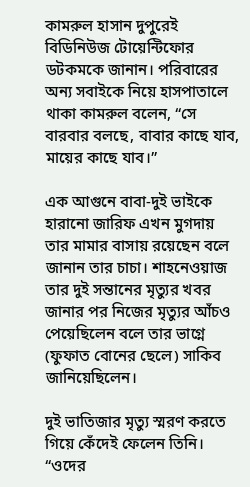কামরুল হাসান দুপুরেই বিডিনিউজ টোয়েন্টিফোর ডটকমকে জানান। পরিবারের অন্য সবাইকে নিয়ে হাসপাতালে থাকা কামরুল বলেন, “সে বারবার বলছে, বাবার কাছে যাব, মায়ের কাছে যাব।”

এক আগুনে বাবা-দুই ভাইকে হারানো জারিফ এখন মুগদায় তার মামার বাসায় রয়েছেন বলে জানান তার চাচা। শাহনেওয়াজ তার দুই সন্তানের মৃত্যুর খবর জানার পর নিজের মৃত্যুর আঁচও পেয়েছিলেন বলে তার ভাগ্নে (ফুফাত বোনের ছেলে) সাকিব জানিয়েছিলেন।

দুই ভাতিজার মৃত্যু স্মরণ করতে গিয়ে কেঁদেই ফেলেন তিনি। “ওদের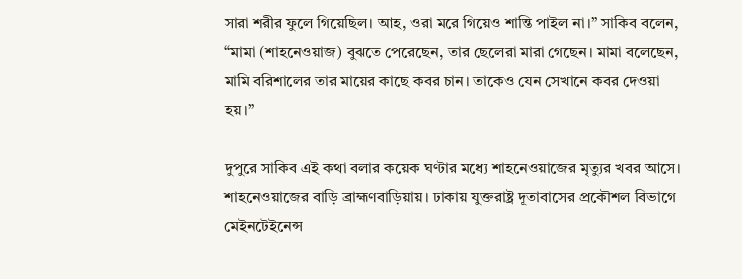সারা শরীর ফুলে গিয়েছিল। আহ, ওরা মরে গিয়েও শান্তি পাইল না।” সাকিব বলেন, “মামা (শাহনেওয়াজ) বুঝতে পেরেছেন, তার ছেলেরা মারা গেছেন। মামা বলেছেন, মামি বরিশালের তার মায়ের কাছে কবর চান। তাকেও যেন সেখানে কবর দেওয়া হয়।”

দুপুরে সাকিব এই কথা বলার কয়েক ঘণ্টার মধ্যে শাহনেওয়াজের মৃত্যুর খবর আসে। শাহনেওয়াজের বাড়ি ব্রাহ্মণবাড়িয়ায়। ঢাকায় যুক্তরাষ্ট্র দূতাবাসের প্রকৌশল বিভাগে মেইনটেইনেন্স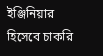ইঞ্জিনিয়ার হিসেবে চাকরি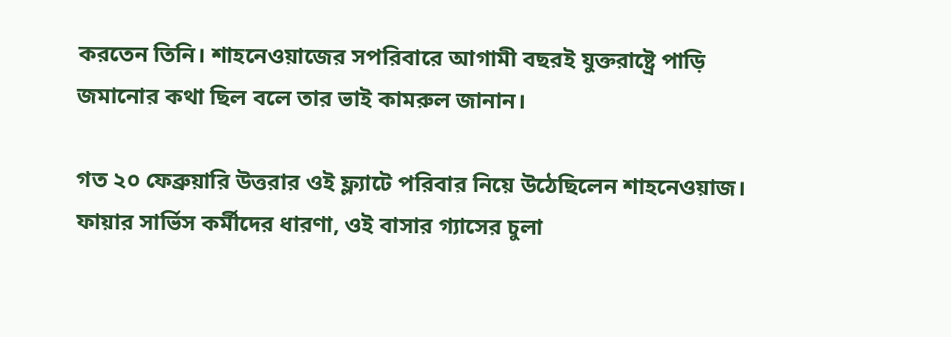করতেন তিনি। শাহনেওয়াজের সপরিবারে আগামী বছরই যুক্তরাষ্ট্রে পাড়ি জমানোর কথা ছিল বলে তার ভাই কামরুল জানান।

গত ২০ ফেব্রুয়ারি উত্তরার ওই ফ্ল্যাটে পরিবার নিয়ে উঠেছিলেন শাহনেওয়াজ। ফায়ার সার্ভিস কর্মীদের ধারণা, ওই বাসার গ্যাসের চুলা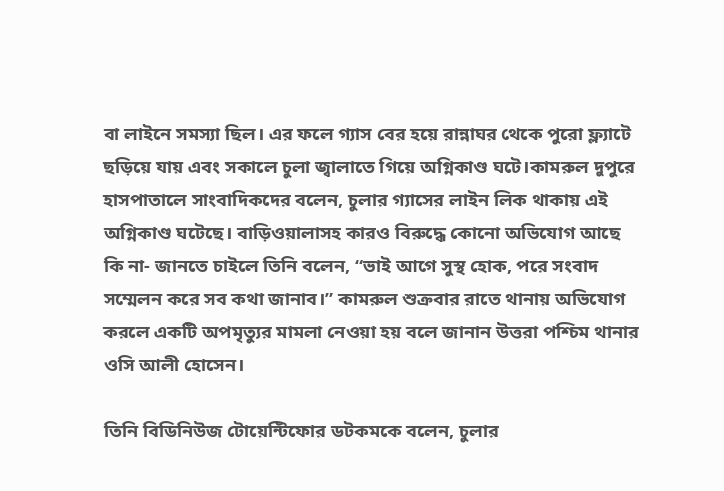বা লাইনে সমস্যা ছিল। এর ফলে গ্যাস বের হয়ে রান্নাঘর থেকে পুরো ফ্ল্যাটে ছড়িয়ে যায় এবং সকালে চুলা জ্বালাতে গিয়ে অগ্নিকাণ্ড ঘটে।কামরুল দুপুরে হাসপাতালে সাংবাদিকদের বলেন, চুলার গ্যাসের লাইন লিক থাকায় এই অগ্নিকাণ্ড ঘটেছে। বাড়িওয়ালাসহ কারও বিরুদ্ধে কোনো অভিযোগ আছে কি না- জানতে চাইলে তিনি বলেন, “ভাই আগে সুস্থ হোক, পরে সংবাদ সম্মেলন করে সব কথা জানাব।” কামরুল শুক্রবার রাতে থানায় অভিযোগ করলে একটি অপমৃত্যুর মামলা নেওয়া হয় বলে জানান উত্তরা পশ্চিম থানার ওসি আলী হোসেন।

তিনি বিডিনিউজ টোয়েন্টিফোর ডটকমকে বলেন, চুলার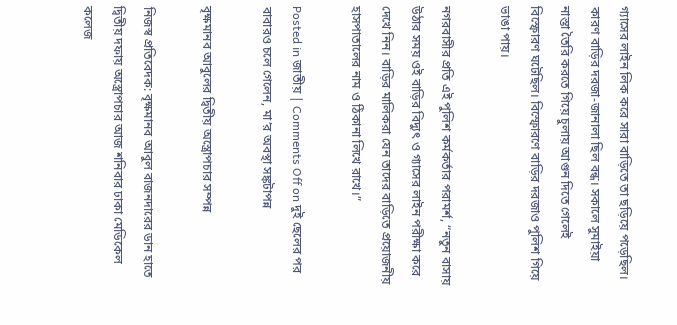গ্যাসের লাইন লিক করে সারা বাড়িতে তা ছড়িয়ে পড়েছিল। কারণ বাড়ির দরজা-জানালা ছিল বন্ধ। সকালে সুমাইয়া নাস্তা তৈরি করতে গিয়ে চুলায় আগুন দিতে গেলেই বিস্ফোরণ ঘটেছিল। বিস্ফোরণে বাড়ির দরজাও পুলিশ গিয়ে ভাঙা পায়।

নগরবাসীর প্রতি এই পুলিশ কর্মকর্তার পরামর্শ, “নতুন বাসায় উঠার সময় ওই বাড়ির বিদ্যুৎ ও গ্যাসের লাইন পরীক্ষা করে দেখে নিন। বাড়ির মালিকরা যেন তাদের বাড়িতে প্রয়োজনীয় হাসপাতালের নাম ও ঠিকানা লিখে রাখে।”

Posted in জাতীয় | Comments Off on দুই ছেলের পর বাবারও চলে গেলেন, মা’র অবস্থা সঙ্কটাপন্ন

বৃক্ষমানব আবুলের দ্বিতীয় অস্ত্রোপচার সম্পন্ন

নিজস্ব প্রতিবেদক: বৃক্ষমানব আবুল বাজনদারের ডান হাতে দ্বিতীয় দফায় অস্ত্রোপচার আজ শনিবার ঢাকা মেডিকেল কলেজ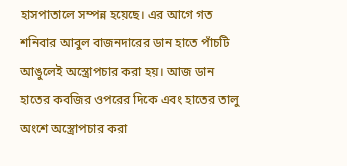হাসপাতালে সম্পন্ন হয়েছে। এর আগে গত শনিবার আবুল বাজনদারের ডান হাতে পাঁচটি আঙুলেই অস্ত্রোপচার করা হয়। আজ ডান হাতের কবজির ওপরের দিকে এবং হাতের তালু অংশে অস্ত্রোপচার করা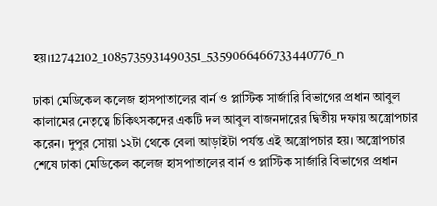হয়।12742102_1085735931490351_5359066466733440776_n

ঢাকা মেডিকেল কলেজ হাসপাতালের বার্ন ও প্লাস্টিক সার্জারি বিভাগের প্রধান আবুল কালামের নেতৃত্বে চিকিৎসকদের একটি দল আবুল বাজনদারের দ্বিতীয় দফায় অস্ত্রোপচার করেন। দুপুর সোয়া ১২টা থেকে বেলা আড়াইটা পর্যন্ত এই অস্ত্রোপচার হয়। অস্ত্রোপচার শেষে ঢাকা মেডিকেল কলেজ হাসপাতালের বার্ন ও প্লাস্টিক সার্জারি বিভাগের প্রধান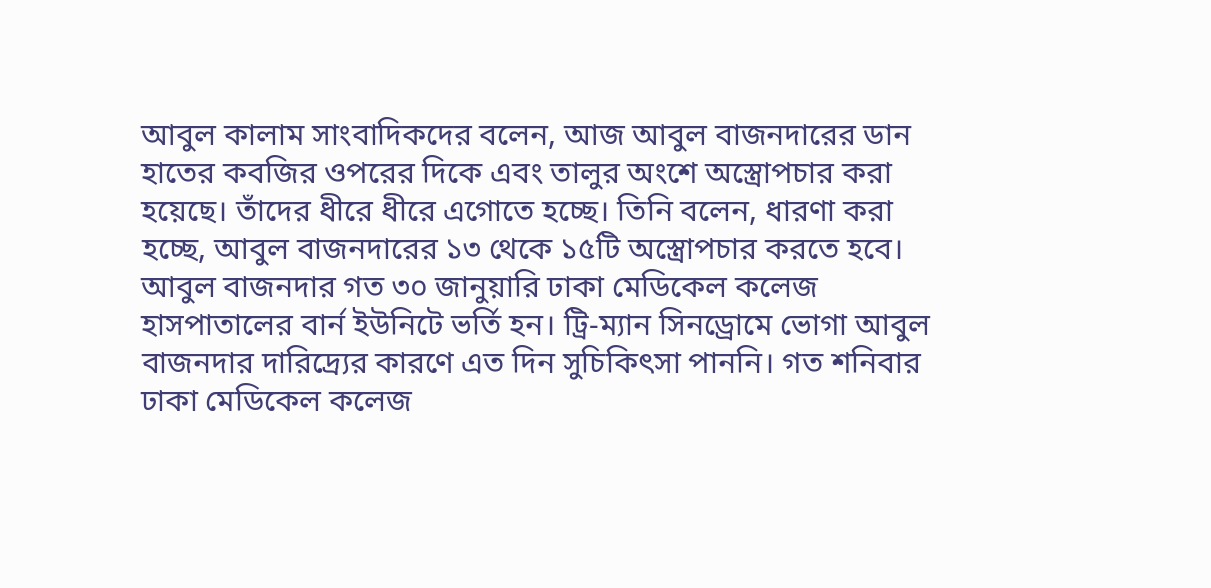আবুল কালাম সাংবাদিকদের বলেন, আজ আবুল বাজনদারের ডান হাতের কবজির ওপরের দিকে এবং তালুর অংশে অস্ত্রোপচার করা হয়েছে। তাঁদের ধীরে ধীরে এগোতে হচ্ছে। তিনি বলেন, ধারণা করা হচ্ছে, আবুল বাজনদারের ১৩ থেকে ১৫টি অস্ত্রোপচার করতে হবে।
আবুল বাজনদার গত ৩০ জানুয়ারি ঢাকা মেডিকেল কলেজ হাসপাতালের বার্ন ইউনিটে ভর্তি হন। ট্রি-ম্যান সিনড্রোমে ভোগা আবুল বাজনদার দারিদ্র্যের কারণে এত দিন সুচিকিৎসা পাননি। গত শনিবার ঢাকা মেডিকেল কলেজ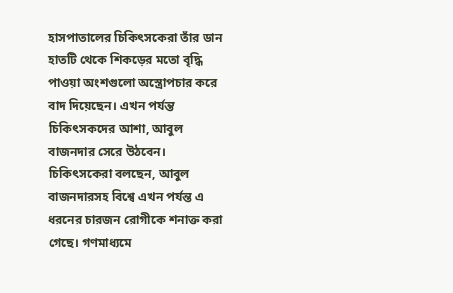হাসপাতালের চিকিৎসকেরা তাঁর ডান হাতটি থেকে শিকড়ের মতো বৃদ্ধি পাওয়া অংশগুলো অস্ত্রোপচার করে বাদ দিয়েছেন। এখন পর্যন্ত চিকিৎসকদের আশা, আবুল বাজনদার সেরে উঠবেন।
চিকিৎসকেরা বলছেন, আবুল বাজনদারসহ বিশ্বে এখন পর্যন্ত এ ধরনের চারজন রোগীকে শনাক্ত করা গেছে। গণমাধ্যমে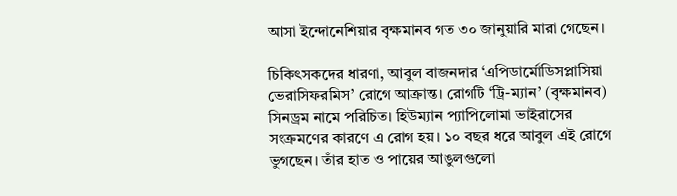আসা ইন্দোনেশিয়ার বৃক্ষমানব গত ৩০ জানুয়ারি মারা গেছেন।

চিকিৎসকদের ধারণা, আবুল বাজনদার ‘এপিডার্মোডিসপ্লাসিয়া ভেরাসিফরমিস’ রোগে আক্রান্ত। রোগটি ‘ট্রি-ম্যান’ (বৃক্ষমানব) সিনড্রম নামে পরিচিত। হিউম্যান প্যাপিলোমা ভাইরাসের সংক্রমণের কারণে এ রোগ হয়। ১০ বছর ধরে আবুল এই রোগে ভুগছেন। তাঁর হাত ও পায়ের আঙুলগুলো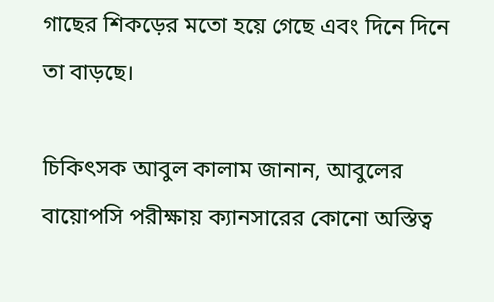গাছের শিকড়ের মতো হয়ে গেছে এবং দিনে দিনে তা বাড়ছে।

চিকিৎসক আবুল কালাম জানান, আবুলের বায়োপসি পরীক্ষায় ক্যানসারের কোনো অস্তিত্ব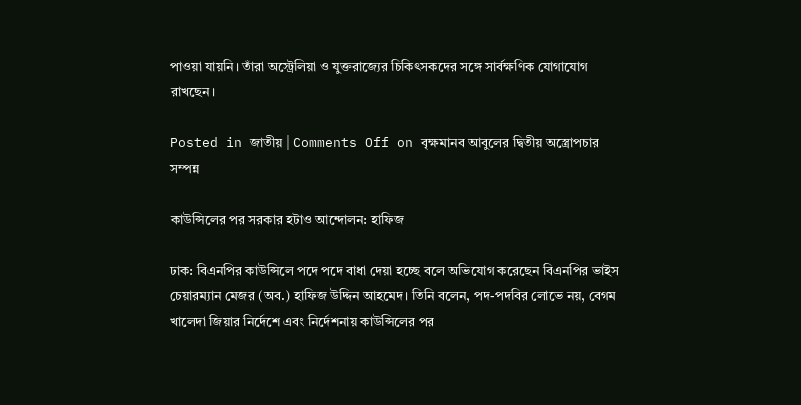পাওয়া যায়নি। তাঁরা অস্ট্রেলিয়া ও যুক্তরাজ্যের চিকিৎসকদের সঙ্গে সার্বক্ষণিক যোগাযোগ রাখছেন।

Posted in জাতীয় | Comments Off on বৃক্ষমানব আবুলের দ্বিতীয় অস্ত্রোপচার সম্পন্ন

কাউন্সিলের পর সরকার হটাও আন্দোলন: হাফিজ

ঢাক: বিএনপির কাউন্সিলে পদে পদে বাধা দেয়া হচ্ছে বলে অভিযোগ করেছেন বিএনপির ভাইস চেয়ারম্যান মেজর (অব.) হাফিজ উদ্দিন আহমেদ। তিনি বলেন, পদ-পদবির লোভে নয়, বেগম খালেদা জিয়ার নির্দেশে এবং নির্দেশনায় কাউন্সিলের পর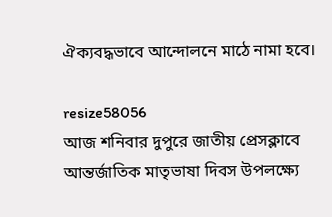ঐক্যবদ্ধভাবে আন্দোলনে মাঠে নামা হবে।

resize58056
আজ শনিবার দুপুরে জাতীয় প্রেসক্লাবে আন্তর্জাতিক মাতৃভাষা দিবস উপলক্ষ্যে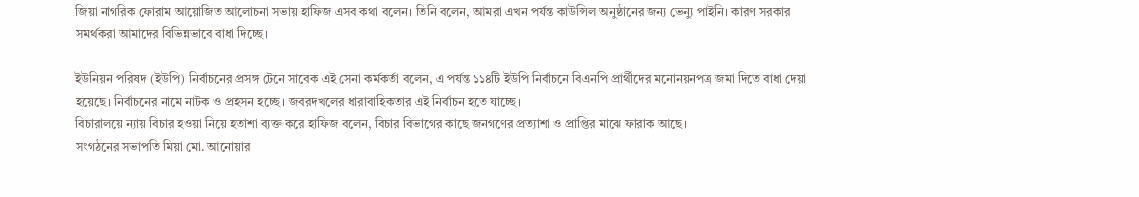জিয়া নাগরিক ফোরাম আয়োজিত আলোচনা সভায় হাফিজ এসব কথা বলেন। তিনি বলেন, আমরা এখন পর্যন্ত কাউন্সিল অনুষ্ঠানের জন্য ভেন্যু পাইনি। কারণ সরকার সমর্থকরা আমাদের বিভিন্নভাবে বাধা দিচ্ছে।

ইউনিয়ন পরিষদ (ইউপি) নির্বাচনের প্রসঙ্গ টেনে সাবেক এই সেনা কর্মকর্তা বলেন, এ পর্যন্ত ১১৪টি ইউপি নির্বাচনে বিএনপি প্রার্থীদের মনোনয়নপত্র জমা দিতে বাধা দেয়া হয়েছে। নির্বাচনের নামে নাটক ও প্রহসন হচ্ছে। জবরদখলের ধারাবাহিকতার এই নির্বাচন হতে যাচ্ছে।
বিচারালয়ে ন্যায় বিচার হওয়া নিয়ে হতাশা ব্যক্ত করে হাফিজ বলেন, বিচার বিভাগের কাছে জনগণের প্রত্যাশা ও প্রাপ্তির মাঝে ফারাক আছে।
সংগঠনের সভাপতি মিয়া মো. আনোয়ার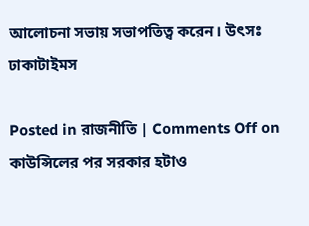আলোচনা সভায় সভাপতিত্ব করেন। উৎসঃ ঢাকাটাইমস

Posted in রাজনীতি | Comments Off on কাউন্সিলের পর সরকার হটাও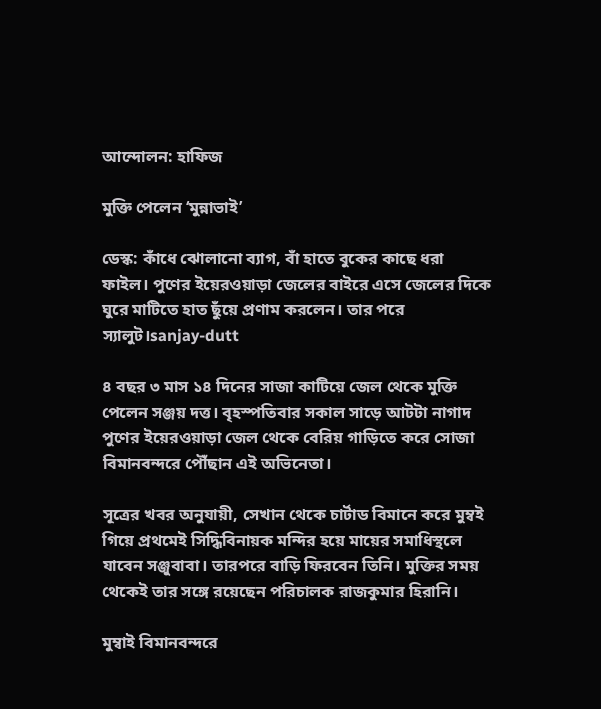আন্দোলন: হাফিজ

মুক্তি পেলেন ‘মুন্নাভাই’

ডেস্ক: কাঁধে ঝোলানো ব্যাগ, বাঁ হাতে বুকের কাছে ধরা ফাইল। পুণের ইয়েরওয়াড়া জেলের বাইরে এসে জেলের দিকে ঘুরে মাটিতে হাত ছুঁয়ে প্রণাম করলেন। তার পরে স্যালুট।sanjay-dutt

৪ বছর ৩ মাস ১৪ দিনের সাজা কাটিয়ে জেল থেকে মুক্তি পেলেন সঞ্জয় দত্ত। বৃহস্পতিবার সকাল সাড়ে আটটা নাগাদ পুণের ইয়েরওয়াড়া জেল থেকে বেরিয় গাড়িতে করে সোজা বিমানবন্দরে পৌঁছান এই অভিনেতা।

সূত্রের খবর অনুযায়ী, সেখান থেকে চার্টাড বিমানে করে মুম্বই গিয়ে প্রথমেই সিদ্ধিবিনায়ক মন্দির হয়ে মায়ের সমাধিস্থলে যাবেন সঞ্জুবাবা। তারপরে বাড়ি ফিরবেন তিনি। মুক্তির সময় থেকেই তার সঙ্গে রয়েছেন পরিচালক রাজকুমার হিরানি।

মুম্বাই বিমানবন্দরে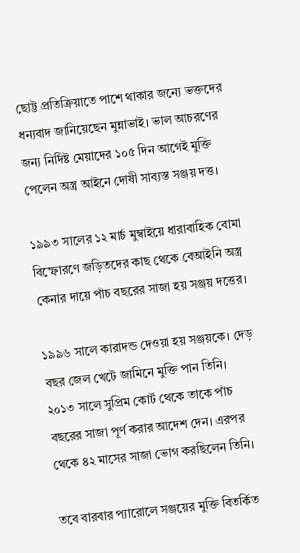ছোট্ট প্রতিক্রিয়াতে পাশে থাকার জন্যে ভক্তদের ধন্যবাদ জানিয়েছেন মুন্নাভাই। ভাল আচরণের জন্য নির্দিষ্ট মেয়াদের ১০৫ দিন আগেই মুক্তি পেলেন অস্ত্র আইনে দোষী সাব্যস্ত সঞ্জয় দত্ত।

১৯৯৩ সালের ১২ মার্চ মুম্বাইয়ে ধারাবাহিক বোমা বিস্ফোরণে জড়িতদের কাছ থেকে বেআইনি অস্ত্র কেনার দায়ে পাঁচ বছরের সাজা হয় সঞ্জয় দত্তের।

১৯৯৬ সালে কারাদন্ড দেওয়া হয় সঞ্জয়কে। দেড় বছর জেল খেটে জামিনে মুক্তি পান তিনি। ২০১৩ সালে সুপ্রিম কোর্ট থেকে তাকে পাঁচ বছরের সাজা পূর্ণ করার আদেশ দেন। এরপর থেকে ৪২ মাসের সাজা ভোগ করছিলেন তিনি।

তবে বারবার প্যারোলে সঞ্জয়ের মুক্তি বিতর্কিত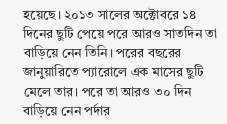হয়েছে। ২০১৩ সালের অক্টোবরে ১৪ দিনের ছুটি পেয়ে পরে আরও সাতদিন তা বাড়িয়ে নেন তিনি। পরের বছরের জানুয়ারিতে প্যারোলে এক মাসের ছুটি মেলে তার। পরে তা আরও ৩০ দিন বাড়িয়ে নেন পর্দার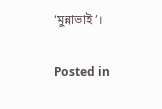‘মুন্নাভাই’।

Posted in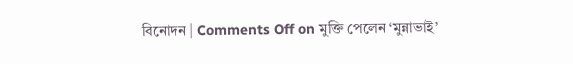বিনোদন | Comments Off on মুক্তি পেলেন ‘মুন্নাভাই’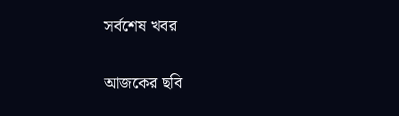সর্বশেষ খবর

আজকের ছবি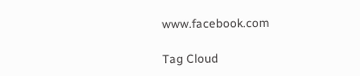www.facebook.com

Tag Cloud